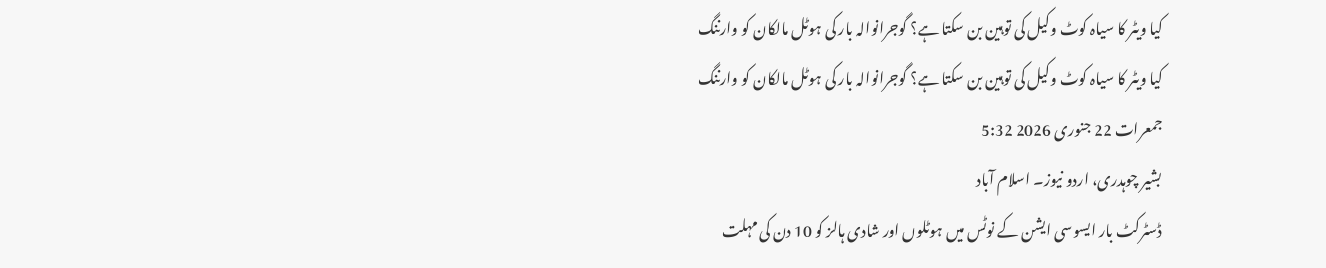کیا ویٹر کا سیاہ کوٹ وکیل کی توہین بن سکتا ہے؟ گوجرانوالہ بار کی ہوٹل مالکان کو وارننگ
کیا ویٹر کا سیاہ کوٹ وکیل کی توہین بن سکتا ہے؟ گوجرانوالہ بار کی ہوٹل مالکان کو وارننگ
جمعرات 22 جنوری 2026 5:32
بشیر چوہدری، اردو نیوز۔ اسلام آباد
ڈسٹرکٹ بار ایسوسی ایشن کے نوٹس میں ہوٹلوں اور شادی ہالز کو 10 دن کی مہلت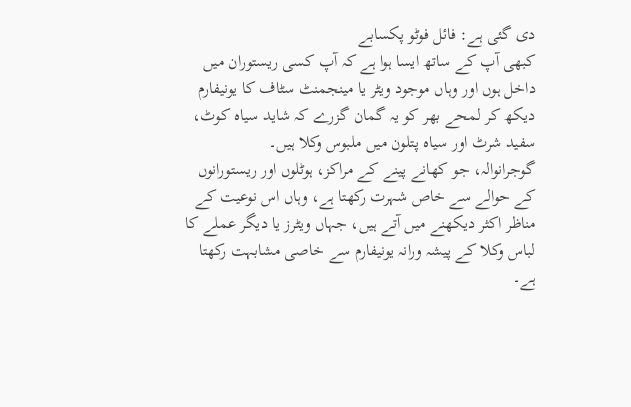دی گئی ہے: فائل فوٹو پکسابے
کبھی آپ کے ساتھ ایسا ہوا ہے کہ آپ کسی ریستوران میں داخل ہوں اور وہاں موجود ویٹر یا مینجمنٹ سٹاف کا یونیفارم دیکھ کر لمحے بھر کو یہ گمان گزرے کہ شاید سیاہ کوٹ، سفید شرٹ اور سیاہ پتلون میں ملبوس وکلا ہیں۔
گوجرانوالہ، جو کھانے پینے کے مراکز، ہوٹلوں اور ریستورانوں کے حوالے سے خاص شہرت رکھتا ہے، وہاں اس نوعیت کے مناظر اکثر دیکھنے میں آتے ہیں، جہاں ویٹرز یا دیگر عملے کا لباس وکلا کے پیشہ ورانہ یونیفارم سے خاصی مشابہت رکھتا ہے۔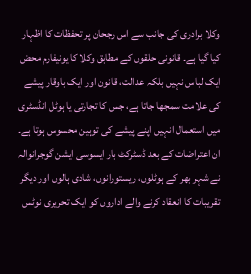وکلا برادری کی جانب سے اس رجحان پر تحفظات کا اظہار کیا گیا ہے۔ قانونی حلقوں کے مطابق وکلا کا یونیفارم محض ایک لباس نہیں بلکہ عدالت، قانون اور ایک باوقار پیشے کی علامت سمجھا جاتا ہے، جس کا تجارتی یا ہوٹل انڈسٹری میں استعمال انہیں اپنے پیشے کی توہین محسوس ہوتا ہے۔
ان اعتراضات کے بعد ڈسٹرکٹ بار ایسوسی ایشن گوجرانوالہ نے شہر بھر کے ہوٹلوں، ریستورانوں، شادی ہالوں اور دیگر تقریبات کا انعقاد کرنے والے اداروں کو ایک تحریری نوٹس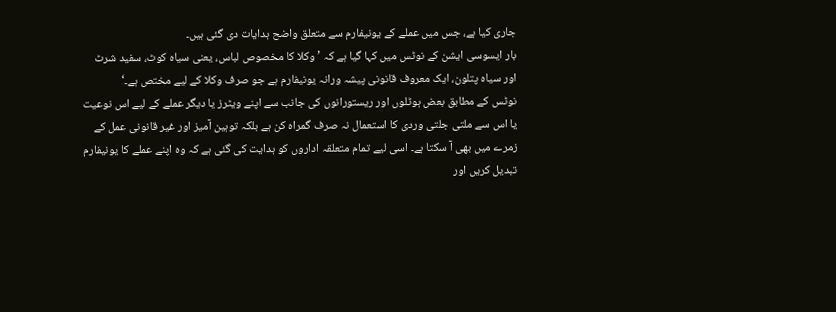جاری کیا ہے، جس میں عملے کے یونیفارم سے متعلق واضح ہدایات دی گئی ہیں۔
بار ایسوسی ایشن کے نوٹس میں کہا گیا ہے کہ ’وکلا کا مخصوص لباس، یعنی سیاہ کوٹ، سفید شرٹ اور سیاہ پتلون، ایک معروف قانونی پیشہ ورانہ یونیفارم ہے جو صرف وکلا کے لیے مختص ہے۔‘
نوٹس کے مطابق بعض ہوٹلوں اور ریستورانوں کی جانب سے اپنے ویٹرز یا دیگر عملے کے لیے اس نوعیت یا اس سے ملتی جلتی وردی کا استعمال نہ صرف گمراہ کن ہے بلکہ توہین آمیز اور غیر قانونی عمل کے زمرے میں بھی آ سکتا ہے۔ اسی لیے تمام متعلقہ اداروں کو ہدایت کی گئی ہے کہ وہ اپنے عملے کا یونیفارم تبدیل کریں اور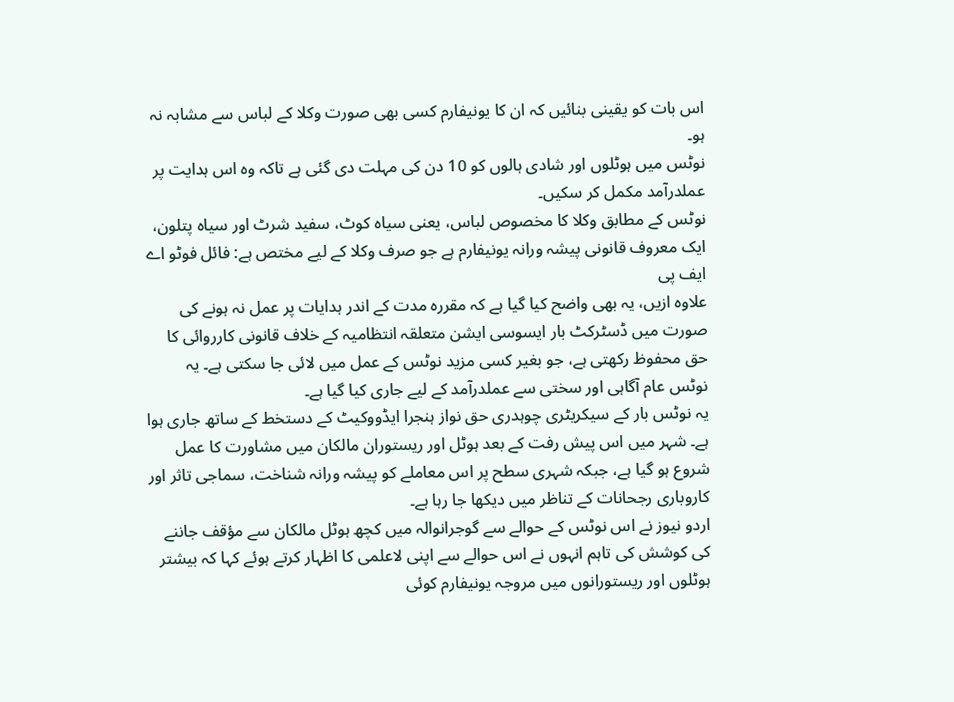اس بات کو یقینی بنائیں کہ ان کا یونیفارم کسی بھی صورت وکلا کے لباس سے مشابہ نہ ہو۔
نوٹس میں ہوٹلوں اور شادی ہالوں کو 10 دن کی مہلت دی گئی ہے تاکہ وہ اس ہدایت پر عملدرآمد مکمل کر سکیں۔
نوٹس کے مطابق وکلا کا مخصوص لباس، یعنی سیاہ کوٹ، سفید شرٹ اور سیاہ پتلون، ایک معروف قانونی پیشہ ورانہ یونیفارم ہے جو صرف وکلا کے لیے مختص ہے: فائل فوٹو اے ایف پی
علاوہ ازیں، یہ بھی واضح کیا گیا ہے کہ مقررہ مدت کے اندر ہدایات پر عمل نہ ہونے کی صورت میں ڈسٹرکٹ بار ایسوسی ایشن متعلقہ انتظامیہ کے خلاف قانونی کارروائی کا حق محفوظ رکھتی ہے، جو بغیر کسی مزید نوٹس کے عمل میں لائی جا سکتی ہے۔ یہ نوٹس عام آگاہی اور سختی سے عملدرآمد کے لیے جاری کیا گیا ہے۔
یہ نوٹس بار کے سیکریٹری چوہدری حق نواز ہنجرا ایڈووکیٹ کے دستخط کے ساتھ جاری ہوا ہے۔ شہر میں اس پیش رفت کے بعد ہوٹل اور ریستوران مالکان میں مشاورت کا عمل شروع ہو گیا ہے، جبکہ شہری سطح پر اس معاملے کو پیشہ ورانہ شناخت، سماجی تاثر اور کاروباری رجحانات کے تناظر میں دیکھا جا رہا ہے۔
اردو نیوز نے اس نوٹس کے حوالے سے گوجرانوالہ میں کچھ ہوٹل مالکان سے مؤقف جاننے کی کوشش کی تاہم انہوں نے اس حوالے سے اپنی لاعلمی کا اظہار کرتے ہوئے کہا کہ بیشتر ہوٹلوں اور ریستورانوں میں مروجہ یونیفارم کوئی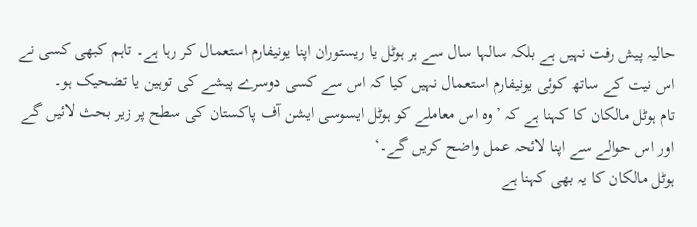حالیہ پیش رفت نہیں ہے بلکہ سالہا سال سے ہر ہوٹل یا ریستوران اپنا یونیفارم استعمال کر رہا ہے۔ تاہم کبھی کسی نے اس نیت کے ساتھ کوئی یونیفارم استعمال نہیں کیا کہ اس سے کسی دوسرے پیشے کی توہین یا تضحیک ہو۔
تام ہوٹل مالکان کا کہنا ہے کہ ’وہ اس معاملے کو ہوٹل ایسوسی ایشن آف پاکستان کی سطح پر زیر بحث لائیں گے اور اس حوالے سے اپنا لائحہ عمل واضح کریں گے۔‘
ہوٹل مالکان کا یہ بھی کہنا ہے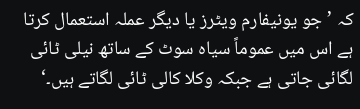کہ ’جو یونیفارم ویٹرز یا دیگر عملہ استعمال کرتا ہے اس میں عموماً سیاہ سوٹ کے ساتھ نیلی ٹائی لگائی جاتی ہے جبکہ وکلا کالی ٹائی لگاتے ہیں۔‘